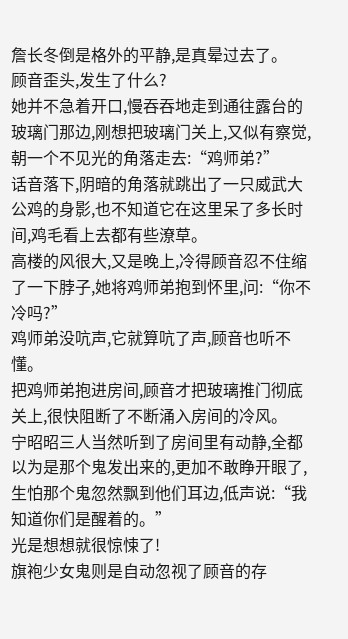詹长冬倒是格外的平静,是真晕过去了。
顾音歪头,发生了什么?
她并不急着开口,慢吞吞地走到通往露台的玻璃门那边,刚想把玻璃门关上,又似有察觉,朝一个不见光的角落走去:“鸡师弟?”
话音落下,阴暗的角落就跳出了一只威武大公鸡的身影,也不知道它在这里呆了多长时间,鸡毛看上去都有些潦草。
高楼的风很大,又是晚上,冷得顾音忍不住缩了一下脖子,她将鸡师弟抱到怀里,问:“你不冷吗?”
鸡师弟没吭声,它就算吭了声,顾音也听不懂。
把鸡师弟抱进房间,顾音才把玻璃推门彻底关上,很快阻断了不断涌入房间的冷风。
宁昭昭三人当然听到了房间里有动静,全都以为是那个鬼发出来的,更加不敢睁开眼了,生怕那个鬼忽然飘到他们耳边,低声说:“我知道你们是醒着的。”
光是想想就很惊悚了!
旗袍少女鬼则是自动忽视了顾音的存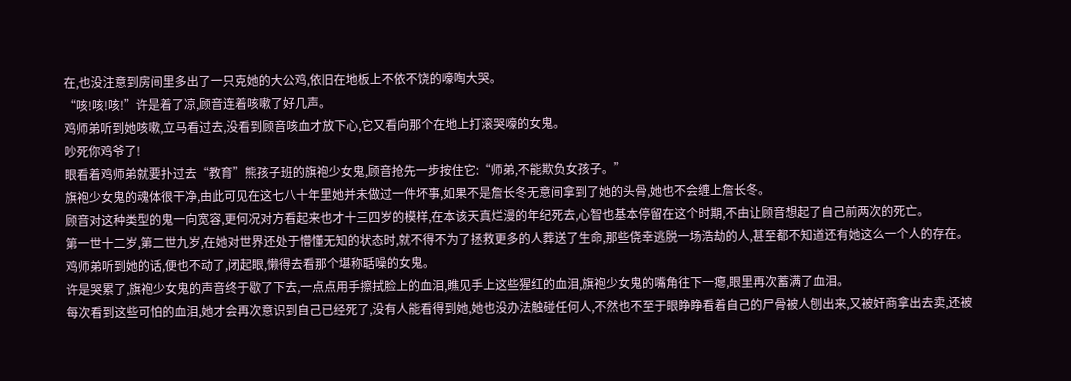在,也没注意到房间里多出了一只克她的大公鸡,依旧在地板上不依不饶的嚎啕大哭。
“咳!咳!咳!”许是着了凉,顾音连着咳嗽了好几声。
鸡师弟听到她咳嗽,立马看过去,没看到顾音咳血才放下心,它又看向那个在地上打滚哭嚎的女鬼。
吵死你鸡爷了!
眼看着鸡师弟就要扑过去“教育”熊孩子班的旗袍少女鬼,顾音抢先一步按住它:“师弟,不能欺负女孩子。”
旗袍少女鬼的魂体很干净,由此可见在这七八十年里她并未做过一件坏事,如果不是詹长冬无意间拿到了她的头骨,她也不会缠上詹长冬。
顾音对这种类型的鬼一向宽容,更何况对方看起来也才十三四岁的模样,在本该天真烂漫的年纪死去,心智也基本停留在这个时期,不由让顾音想起了自己前两次的死亡。
第一世十二岁,第二世九岁,在她对世界还处于懵懂无知的状态时,就不得不为了拯救更多的人葬送了生命,那些侥幸逃脱一场浩劫的人,甚至都不知道还有她这么一个人的存在。
鸡师弟听到她的话,便也不动了,闭起眼,懒得去看那个堪称聒噪的女鬼。
许是哭累了,旗袍少女鬼的声音终于歇了下去,一点点用手擦拭脸上的血泪,瞧见手上这些猩红的血泪,旗袍少女鬼的嘴角往下一瘪,眼里再次蓄满了血泪。
每次看到这些可怕的血泪,她才会再次意识到自己已经死了,没有人能看得到她,她也没办法触碰任何人,不然也不至于眼睁睁看着自己的尸骨被人刨出来,又被奸商拿出去卖,还被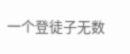一个登徒子无数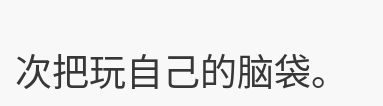次把玩自己的脑袋。